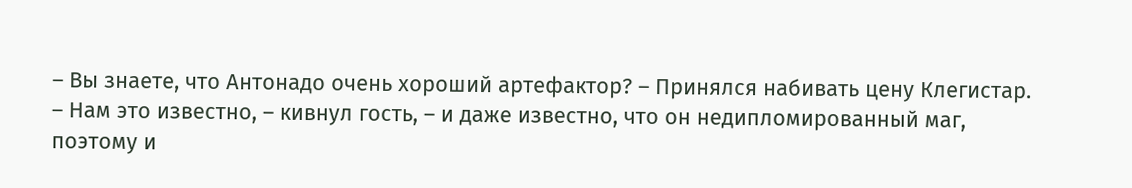– Вы знаете, что Антонадо очень хороший артефактор? – Принялся набивать цену Клегистар.
– Нам это известно, – кивнул гость, – и даже известно, что он недипломированный маг, поэтому и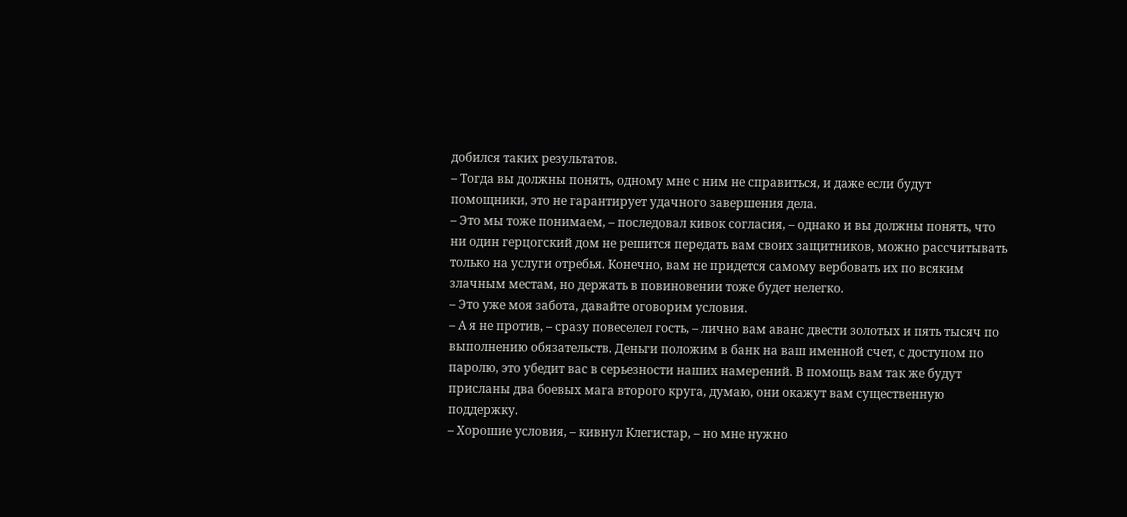добился таких результатов.
– Тогда вы должны понять, одному мне с ним не справиться, и даже если будут помощники, это не гарантирует удачного завершения дела.
– Это мы тоже понимаем, – последовал кивок согласия, – однако и вы должны понять, что ни один герцогский дом не решится передать вам своих защитников, можно рассчитывать только на услуги отребья. Конечно, вам не придется самому вербовать их по всяким злачным местам, но держать в повиновении тоже будет нелегко.
– Это уже моя забота, давайте оговорим условия.
– А я не против, – сразу повеселел гость, – лично вам аванс двести золотых и пять тысяч по выполнению обязательств. Деньги положим в банк на ваш именной счет, с доступом по паролю, это убедит вас в серьезности наших намерений. В помощь вам так же будут присланы два боевых мага второго круга, думаю, они окажут вам существенную поддержку.
– Хорошие условия, – кивнул Клегистар, – но мне нужно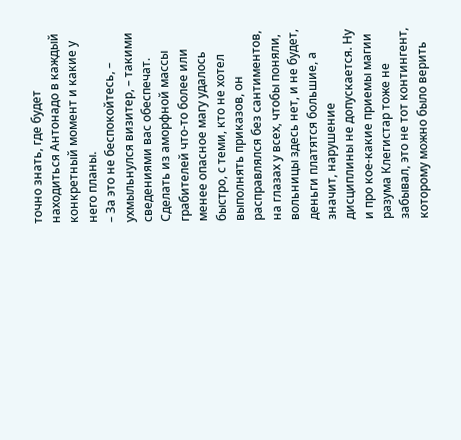точно знать, где будет находиться Антонадо в каждый конкретный момент и какие у него планы.
– За это не беспокойтесь, – ухмыльнулся визитер, – такими сведениями вас обеспечат.
Сделать из аморфной массы грабителей что-то более или менее опасное магу удалось быстро, с теми, кто не хотел выполнять приказов, он расправлялся без сантиментов, на глазах у всех, чтобы поняли, вольницы здесь нет, и не будет, деньги платятся большие, а значит, нарушение дисциплины не допускается. Ну и про кое-какие приемы магии разума Клегистар тоже не забывал, это не тот контингент, которому можно было верить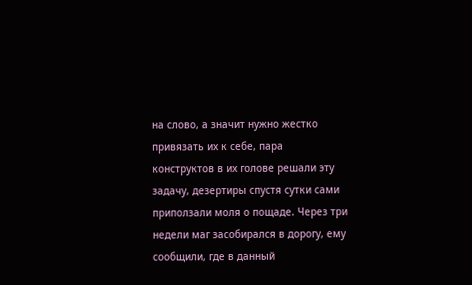на слово, а значит нужно жестко привязать их к себе, пара конструктов в их голове решали эту задачу, дезертиры спустя сутки сами приползали моля о пощаде. Через три недели маг засобирался в дорогу, ему сообщили, где в данный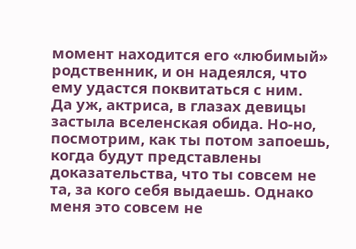момент находится его «любимый» родственник, и он надеялся, что ему удастся поквитаться с ним.
Да уж, актриса, в глазах девицы застыла вселенская обида. Но-но, посмотрим, как ты потом запоешь, когда будут представлены доказательства, что ты совсем не та, за кого себя выдаешь. Однако меня это совсем не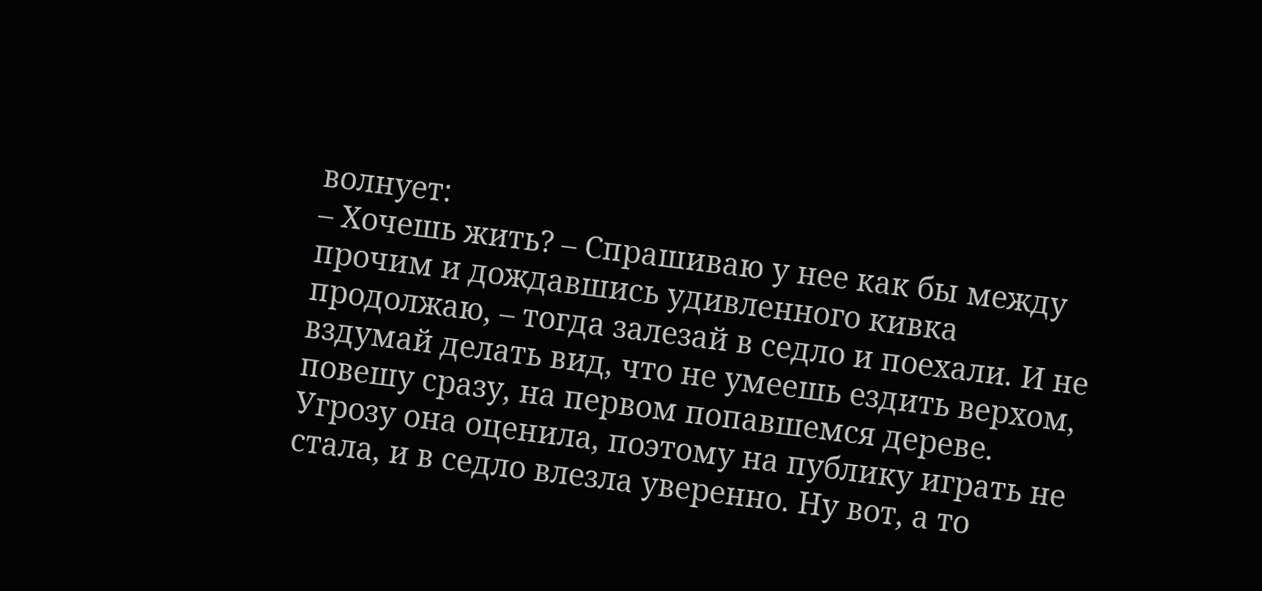волнует:
– Хочешь жить? – Спрашиваю у нее как бы между прочим и дождавшись удивленного кивка продолжаю, – тогда залезай в седло и поехали. И не вздумай делать вид, что не умеешь ездить верхом, повешу сразу, на первом попавшемся дереве.
Угрозу она оценила, поэтому на публику играть не стала, и в седло влезла уверенно. Ну вот, а то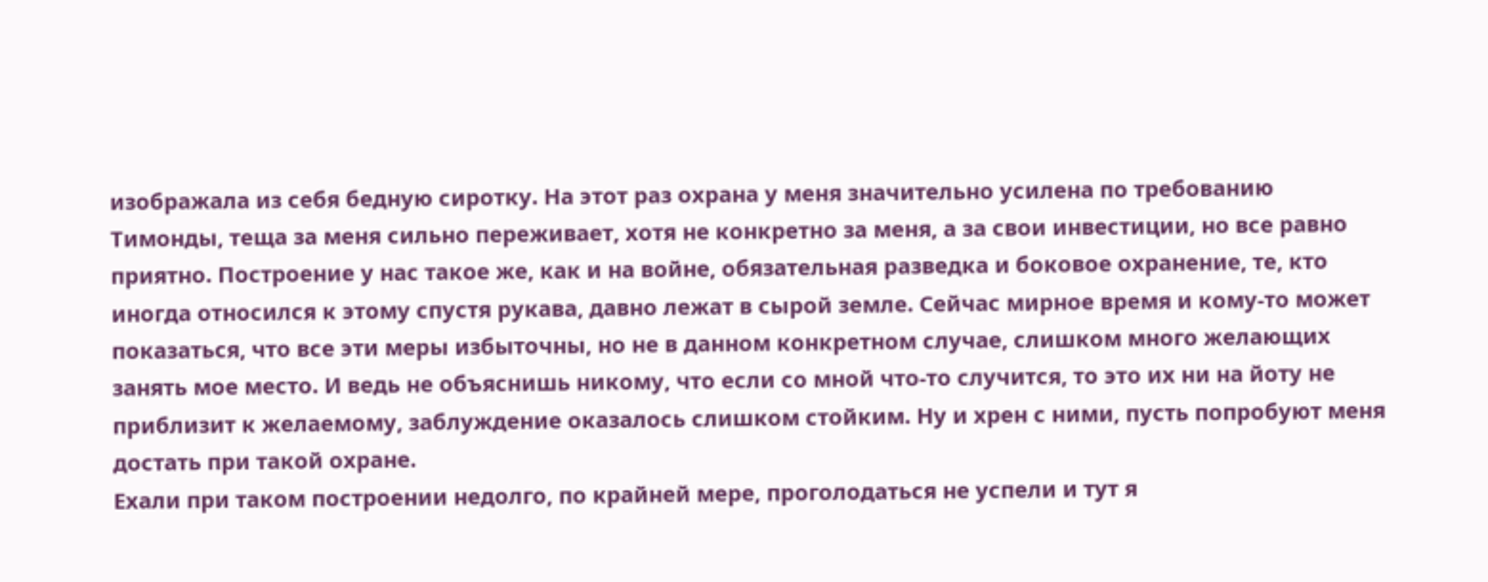изображала из себя бедную сиротку. На этот раз охрана у меня значительно усилена по требованию Тимонды, теща за меня сильно переживает, хотя не конкретно за меня, а за свои инвестиции, но все равно приятно. Построение у нас такое же, как и на войне, обязательная разведка и боковое охранение, те, кто иногда относился к этому спустя рукава, давно лежат в сырой земле. Сейчас мирное время и кому-то может показаться, что все эти меры избыточны, но не в данном конкретном случае, слишком много желающих занять мое место. И ведь не объяснишь никому, что если со мной что-то случится, то это их ни на йоту не приблизит к желаемому, заблуждение оказалось слишком стойким. Ну и хрен с ними, пусть попробуют меня достать при такой охране.
Ехали при таком построении недолго, по крайней мере, проголодаться не успели и тут я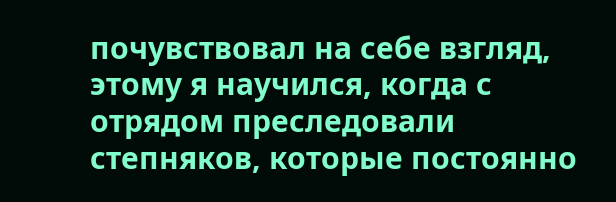почувствовал на себе взгляд, этому я научился, когда с отрядом преследовали степняков, которые постоянно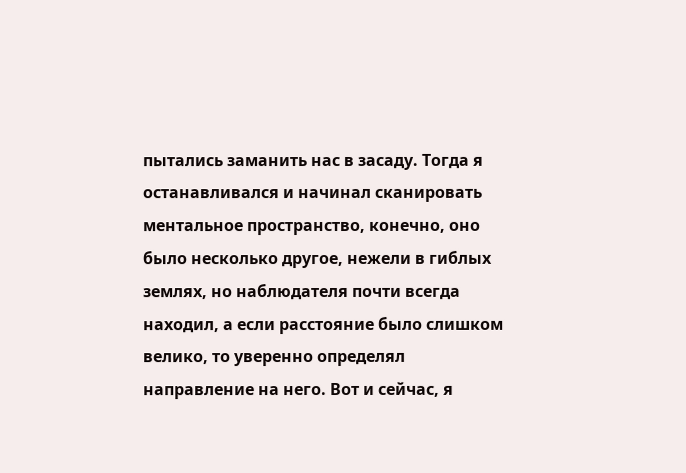пытались заманить нас в засаду. Тогда я останавливался и начинал сканировать ментальное пространство, конечно, оно было несколько другое, нежели в гиблых землях, но наблюдателя почти всегда находил, а если расстояние было слишком велико, то уверенно определял направление на него. Вот и сейчас, я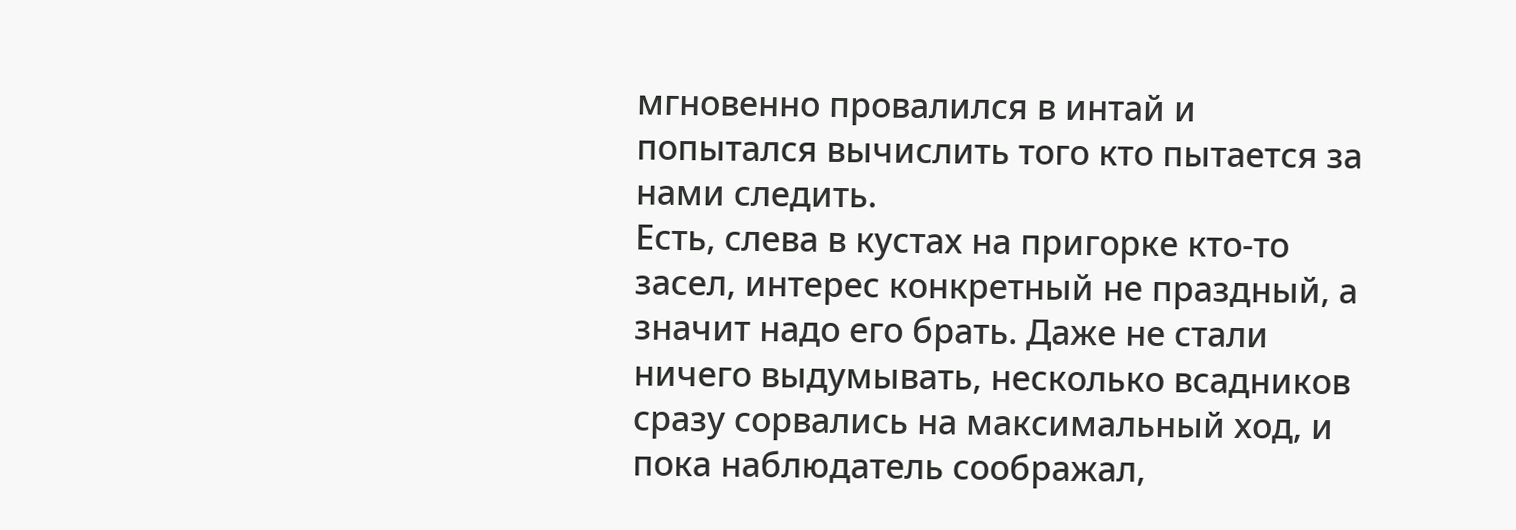мгновенно провалился в интай и попытался вычислить того кто пытается за нами следить.
Есть, слева в кустах на пригорке кто-то засел, интерес конкретный не праздный, а значит надо его брать. Даже не стали ничего выдумывать, несколько всадников сразу сорвались на максимальный ход, и пока наблюдатель соображал,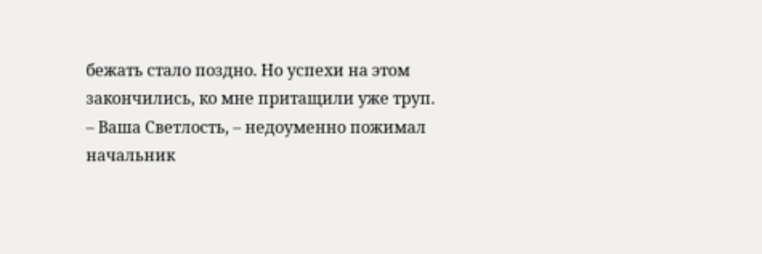бежать стало поздно. Но успехи на этом закончились, ко мне притащили уже труп.
– Ваша Светлость, – недоуменно пожимал начальник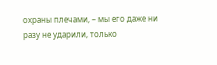охраны плечами, – мы его даже ни разу не ударили, только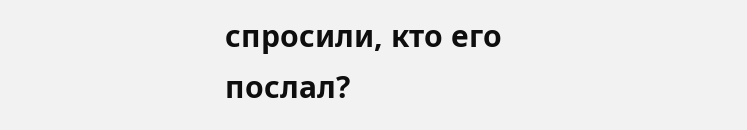спросили, кто его послал?